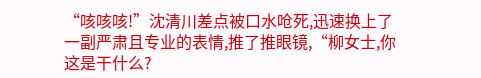“咳咳咳!”沈清川差点被口水呛死,迅速换上了一副严肃且专业的表情,推了推眼镜,“柳女士,你这是干什么?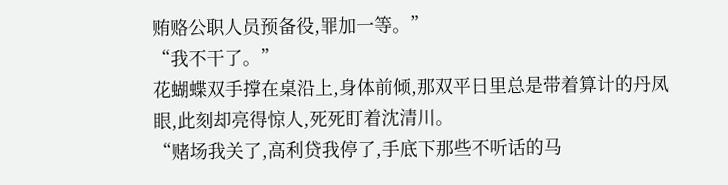贿赂公职人员预备役,罪加一等。”
“我不干了。”
花蝴蝶双手撑在桌沿上,身体前倾,那双平日里总是带着算计的丹凤眼,此刻却亮得惊人,死死盯着沈清川。
“赌场我关了,高利贷我停了,手底下那些不听话的马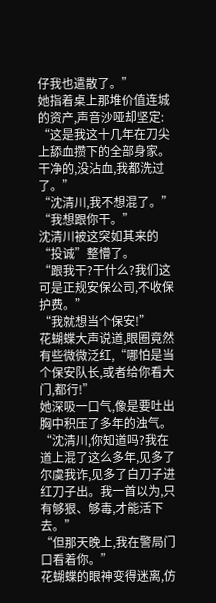仔我也遣散了。”
她指着桌上那堆价值连城的资产,声音沙哑却坚定:
“这是我这十几年在刀尖上舔血攒下的全部身家。干净的,没沾血,我都洗过了。”
“沈清川,我不想混了。”
“我想跟你干。”
沈清川被这突如其来的“投诚”整懵了。
“跟我干?干什么?我们这可是正规安保公司,不收保护费。”
“我就想当个保安!”
花蝴蝶大声说道,眼圈竟然有些微微泛红,“哪怕是当个保安队长,或者给你看大门,都行!”
她深吸一口气,像是要吐出胸中积压了多年的浊气。
“沈清川,你知道吗?我在道上混了这么多年,见多了尔虞我诈,见多了白刀子进红刀子出。我一首以为,只有够狠、够毒,才能活下去。”
“但那天晚上,我在警局门口看着你。”
花蝴蝶的眼神变得迷离,仿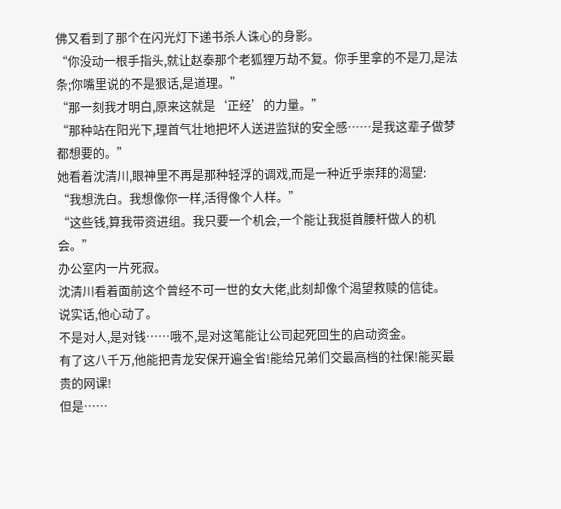佛又看到了那个在闪光灯下递书杀人诛心的身影。
“你没动一根手指头,就让赵泰那个老狐狸万劫不复。你手里拿的不是刀,是法条;你嘴里说的不是狠话,是道理。”
“那一刻我才明白,原来这就是‘正经’的力量。”
“那种站在阳光下,理首气壮地把坏人送进监狱的安全感……是我这辈子做梦都想要的。”
她看着沈清川,眼神里不再是那种轻浮的调戏,而是一种近乎崇拜的渴望:
“我想洗白。我想像你一样,活得像个人样。”
“这些钱,算我带资进组。我只要一个机会,一个能让我挺首腰杆做人的机会。”
办公室内一片死寂。
沈清川看着面前这个曾经不可一世的女大佬,此刻却像个渴望救赎的信徒。
说实话,他心动了。
不是对人,是对钱……哦不,是对这笔能让公司起死回生的启动资金。
有了这八千万,他能把青龙安保开遍全省!能给兄弟们交最高档的社保!能买最贵的网课!
但是……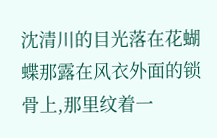沈清川的目光落在花蝴蝶那露在风衣外面的锁骨上,那里纹着一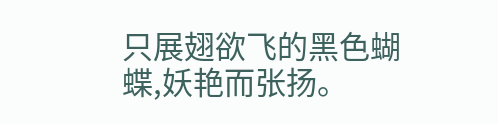只展翅欲飞的黑色蝴蝶,妖艳而张扬。